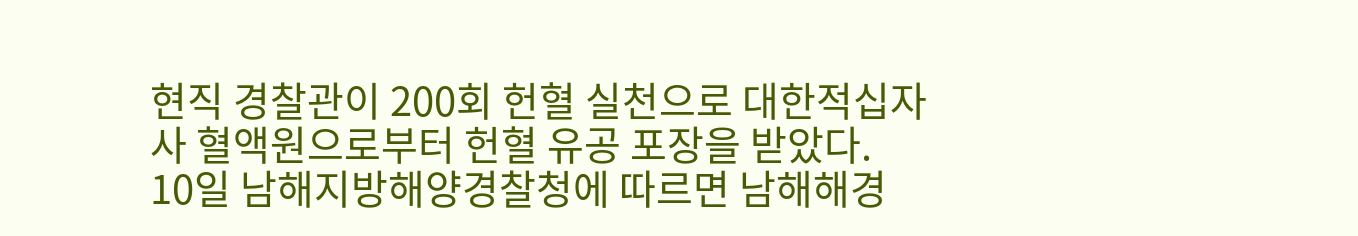현직 경찰관이 200회 헌혈 실천으로 대한적십자사 혈액원으로부터 헌혈 유공 포장을 받았다.
10일 남해지방해양경찰청에 따르면 남해해경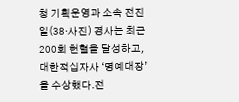청 기획운영과 소속 전진일(38·사진) 경사는 최근 200회 헌혈을 달성하고, 대한적십자사 ‘명예대장’을 수상했다.전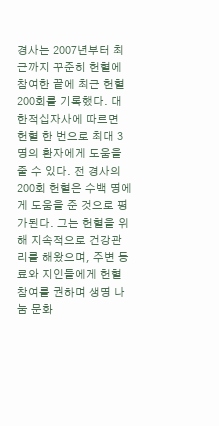경사는 2007년부터 최근까지 꾸준히 헌혈에 참여한 끝에 최근 헌혈 200회를 기록했다. 대한적십자사에 따르면 헌혈 한 번으로 최대 3명의 환자에게 도움을 줄 수 있다. 전 경사의 200회 헌혈은 수백 명에게 도움을 준 것으로 평가된다. 그는 헌혈을 위해 지속적으로 건강관리를 해왔으며, 주변 동료와 지인들에게 헌혈 참여를 권하며 생명 나눔 문화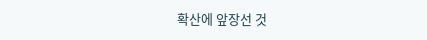확산에 앞장선 것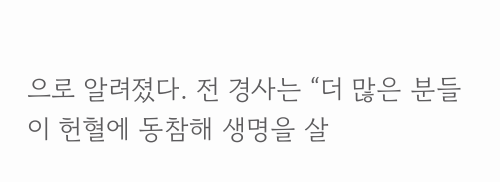으로 알려졌다. 전 경사는 “더 많은 분들이 헌혈에 동참해 생명을 살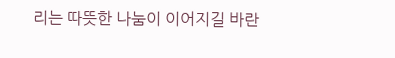리는 따뜻한 나눔이 이어지길 바란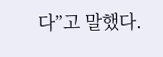다”고 말했다.